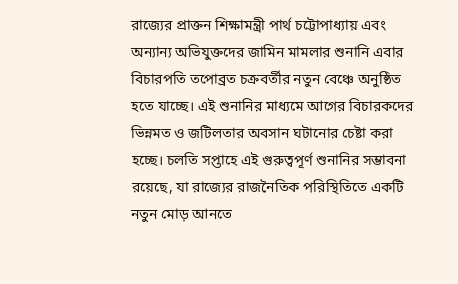রাজ্যের প্রাক্তন শিক্ষামন্ত্রী পার্থ চট্টোপাধ্যায় এবং অন্যান্য অভিযুক্তদের জামিন মামলার শুনানি এবার বিচারপতি তপোব্রত চক্রবর্তীর নতুন বেঞ্চে অনুষ্ঠিত হতে যাচ্ছে। এই শুনানির মাধ্যমে আগের বিচারকদের ভিন্নমত ও জটিলতার অবসান ঘটানোর চেষ্টা করা হচ্ছে। চলতি সপ্তাহে এই গুরুত্বপূর্ণ শুনানির সম্ভাবনা রয়েছে, যা রাজ্যের রাজনৈতিক পরিস্থিতিতে একটি নতুন মোড় আনতে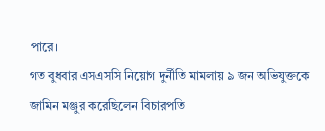পারে।
গত বুধবার এসএসসি নিয়োগ দুর্নীতি মামলায় ৯ জন অভিযুক্তকে জামিন মঞ্জুর করেছিলেন বিচারপতি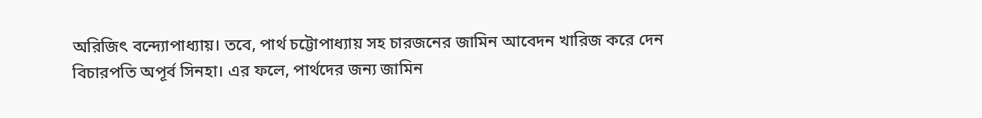অরিজিৎ বন্দ্যোপাধ্যায়। তবে, পার্থ চট্টোপাধ্যায় সহ চারজনের জামিন আবেদন খারিজ করে দেন বিচারপতি অপূর্ব সিনহা। এর ফলে, পার্থদের জন্য জামিন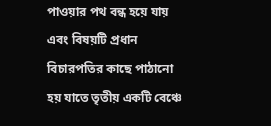পাওয়ার পথ বন্ধ হয়ে যায় এবং বিষয়টি প্রধান বিচারপতির কাছে পাঠানো হয় যাতে তৃতীয় একটি বেঞ্চে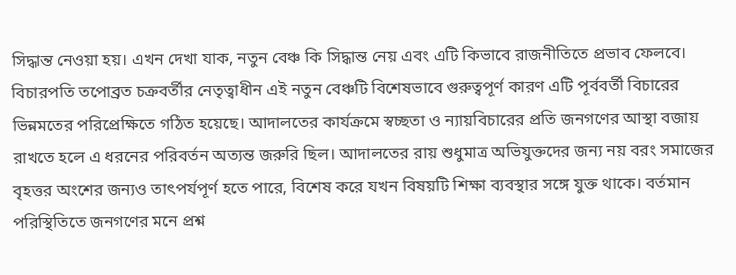সিদ্ধান্ত নেওয়া হয়। এখন দেখা যাক, নতুন বেঞ্চ কি সিদ্ধান্ত নেয় এবং এটি কিভাবে রাজনীতিতে প্রভাব ফেলবে।
বিচারপতি তপোব্রত চক্রবর্তীর নেতৃত্বাধীন এই নতুন বেঞ্চটি বিশেষভাবে গুরুত্বপূর্ণ কারণ এটি পূর্ববর্তী বিচারের ভিন্নমতের পরিপ্রেক্ষিতে গঠিত হয়েছে। আদালতের কার্যক্রমে স্বচ্ছতা ও ন্যায়বিচারের প্রতি জনগণের আস্থা বজায় রাখতে হলে এ ধরনের পরিবর্তন অত্যন্ত জরুরি ছিল। আদালতের রায় শুধুমাত্র অভিযুক্তদের জন্য নয় বরং সমাজের বৃহত্তর অংশের জন্যও তাৎপর্যপূর্ণ হতে পারে, বিশেষ করে যখন বিষয়টি শিক্ষা ব্যবস্থার সঙ্গে যুক্ত থাকে। বর্তমান পরিস্থিতিতে জনগণের মনে প্রশ্ন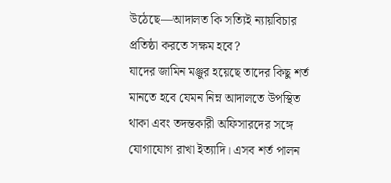উঠেছে—আদালত কি সত্যিই ন্যায়বিচার প্রতিষ্ঠা করতে সক্ষম হবে?
যাদের জামিন মঞ্জুর হয়েছে তাদের কিছু শর্ত মানতে হবে যেমন নিম্ন আদালতে উপস্থিত থাকা এবং তদন্তকারী অফিসারদের সঙ্গে যোগাযোগ রাখা ইত্যাদি। এসব শর্ত পালন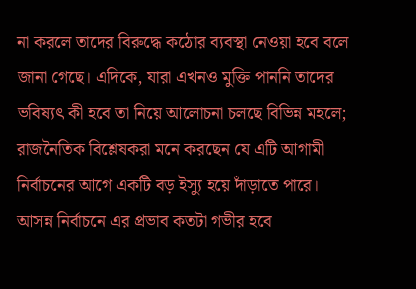না করলে তাদের বিরুদ্ধে কঠোর ব্যবস্থা নেওয়া হবে বলে জানা গেছে। এদিকে, যারা এখনও মুক্তি পাননি তাদের ভবিষ্যৎ কী হবে তা নিয়ে আলোচনা চলছে বিভিন্ন মহলে; রাজনৈতিক বিশ্লেষকরা মনে করছেন যে এটি আগামী নির্বাচনের আগে একটি বড় ইস্যু হয়ে দাঁড়াতে পারে। আসন্ন নির্বাচনে এর প্রভাব কতটা গভীর হবে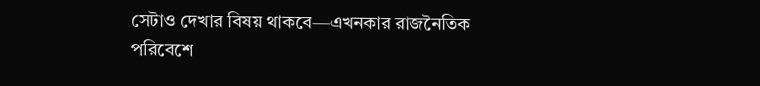সেটাও দেখার বিষয় থাকবে—এখনকার রাজনৈতিক পরিবেশে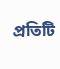প্রতিটি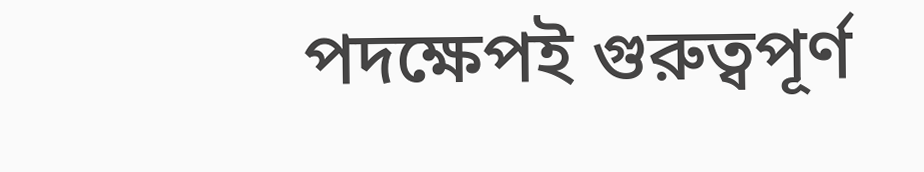পদক্ষেপই গুরুত্বপূর্ণ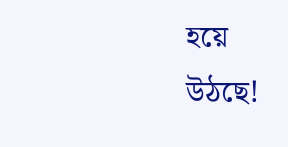হয়ে উঠছে!